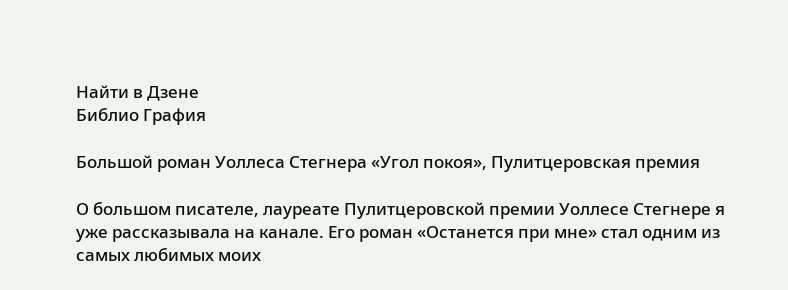Найти в Дзене
Библио Графия

Большой роман Уоллеса Стегнера «Угол покоя», Пулитцеровская премия

О большом писателе, лауреате Пулитцеровской премии Уоллесе Стегнере я уже рассказывала на канале. Его роман «Останется при мне» стал одним из самых любимых моих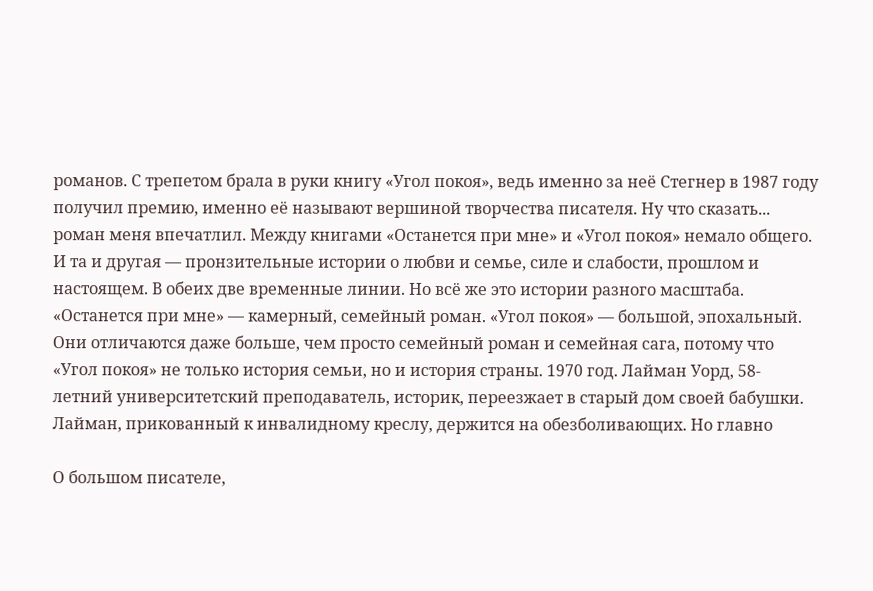романов. С трепетом брала в руки книгу «Угол покоя», ведь именно за неё Стегнер в 1987 году получил премию, именно её называют вершиной творчества писателя. Ну что сказать... роман меня впечатлил. Между книгами «Останется при мне» и «Угол покоя» немало общего. И та и другая — пронзительные истории о любви и семье, силе и слабости, прошлом и настоящем. В обеих две временные линии. Но всё же это истории разного масштаба. «Останется при мне» — камерный, семейный роман. «Угол покоя» — большой, эпохальный. Они отличаются даже больше, чем просто семейный роман и семейная сага, потому что «Угол покоя» не только история семьи, но и история страны. 1970 год. Лайман Уорд, 58-летний университетский преподаватель, историк, переезжает в старый дом своей бабушки. Лайман, прикованный к инвалидному креслу, держится на обезболивающих. Но главно

О большом писателе,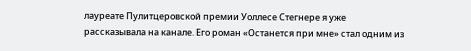лауреате Пулитцеровской премии Уоллесе Стегнере я уже рассказывала на канале. Его роман «Останется при мне» стал одним из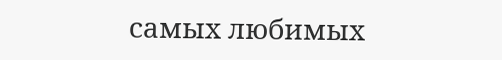самых любимых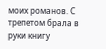моих романов. С трепетом брала в руки книгу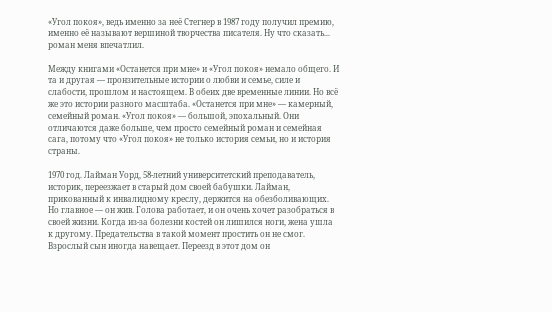«Угол покоя», ведь именно за неё Стегнер в 1987 году получил премию, именно её называют вершиной творчества писателя. Ну что сказать... роман меня впечатлил.

Между книгами «Останется при мне» и «Угол покоя» немало общего. И та и другая — пронзительные истории о любви и семье, силе и слабости, прошлом и настоящем. В обеих две временные линии. Но всё же это истории разного масштаба. «Останется при мне» — камерный, семейный роман. «Угол покоя» — большой, эпохальный. Они отличаются даже больше, чем просто семейный роман и семейная сага, потому что «Угол покоя» не только история семьи, но и история страны.

1970 год. Лайман Уорд, 58-летний университетский преподаватель, историк, переезжает в старый дом своей бабушки. Лайман, прикованный к инвалидному креслу, держится на обезболивающих. Но главное — он жив. Голова работает, и он очень хочет разобраться в своей жизни. Когда из-за болезни костей он лишился ноги, жена ушла к другому. Предательства в такой момент простить он не смог. Взрослый сын иногда навещает. Переезд в этот дом он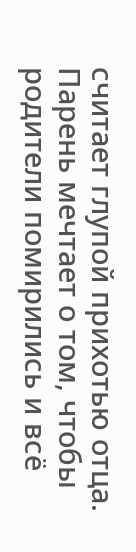считает глупой прихотью отца. Парень мечтает о том, чтобы родители помирились и всё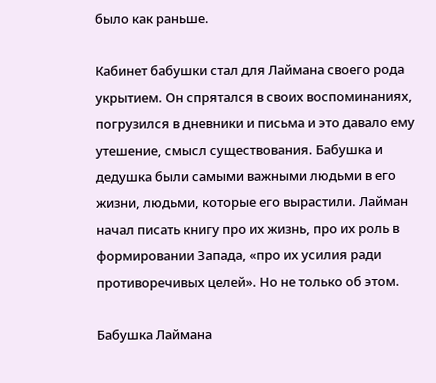было как раньше.

Кабинет бабушки стал для Лаймана своего рода укрытием. Он спрятался в своих воспоминаниях, погрузился в дневники и письма и это давало ему утешение, смысл существования. Бабушка и дедушка были самыми важными людьми в его жизни, людьми, которые его вырастили. Лайман начал писать книгу про их жизнь, про их роль в формировании Запада, «про их усилия ради противоречивых целей». Но не только об этом.

Бабушка Лаймана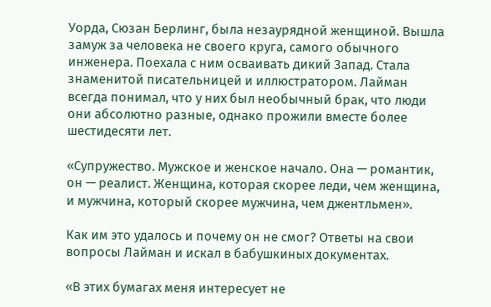Уорда, Сюзан Берлинг, была незаурядной женщиной. Вышла замуж за человека не своего круга, самого обычного инженера. Поехала с ним осваивать дикий Запад. Стала знаменитой писательницей и иллюстратором. Лайман всегда понимал, что у них был необычный брак, что люди они абсолютно разные, однако прожили вместе более шестидесяти лет.

«Супружество. Мужское и женское начало. Она — романтик, он — реалист. Женщина, которая скорее леди, чем женщина, и мужчина, который скорее мужчина, чем джентльмен».

Как им это удалось и почему он не смог? Ответы на свои вопросы Лайман и искал в бабушкиных документах.

«В этих бумагах меня интересует не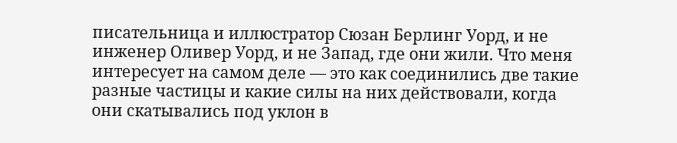писательница и иллюстратор Сюзан Берлинг Уорд, и не инженер Оливер Уорд, и не Запад, где они жили. Что меня интересует на самом деле — это как соединились две такие разные частицы и какие силы на них действовали, когда они скатывались под уклон в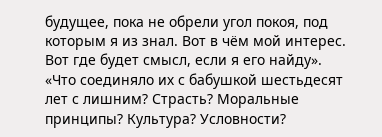будущее, пока не обрели угол покоя, под которым я из знал. Вот в чём мой интерес. Вот где будет смысл, если я его найду».
«Что соединяло их с бабушкой шестьдесят лет с лишним? Страсть? Моральные принципы? Культура? Условности?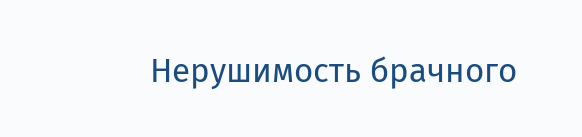Нерушимость брачного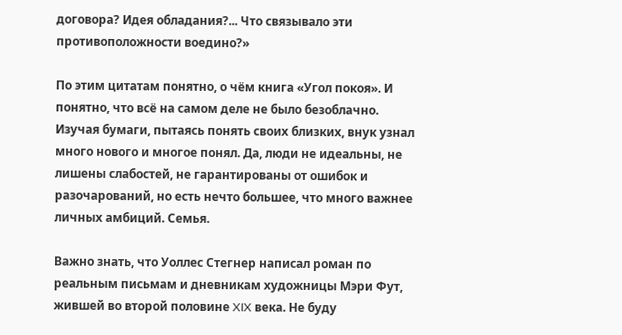договора? Идея обладания?... Что связывало эти противоположности воедино?»

По этим цитатам понятно, о чём книга «Угол покоя». И понятно, что всё на самом деле не было безоблачно. Изучая бумаги, пытаясь понять своих близких, внук узнал много нового и многое понял. Да, люди не идеальны, не лишены слабостей, не гарантированы от ошибок и разочарований, но есть нечто большее, что много важнее личных амбиций. Семья.

Важно знать, что Уоллес Стегнер написал роман по реальным письмам и дневникам художницы Мэри Фут, жившей во второй половине XIX века. Не буду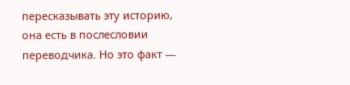пересказывать эту историю, она есть в послесловии переводчика. Но это факт —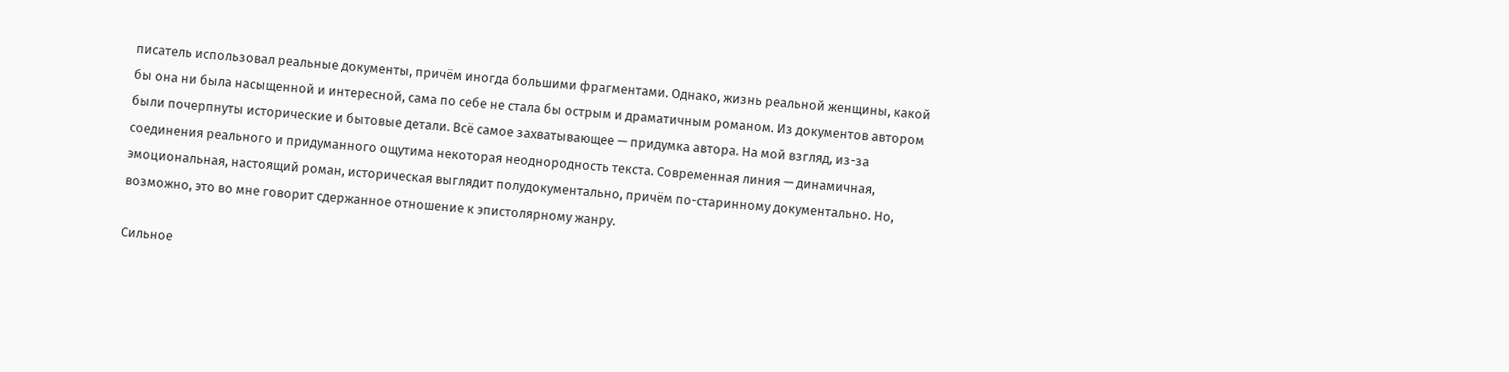писатель использовал реальные документы, причём иногда большими фрагментами. Однако, жизнь реальной женщины, какой бы она ни была насыщенной и интересной, сама по себе не стала бы острым и драматичным романом. Из документов автором были почерпнуты исторические и бытовые детали. Всё самое захватывающее — придумка автора. На мой взгляд, из-за соединения реального и придуманного ощутима некоторая неоднородность текста. Современная линия — динамичная, эмоциональная, настоящий роман, историческая выглядит полудокументально, причём по-старинному документально. Но, возможно, это во мне говорит сдержанное отношение к эпистолярному жанру.

Сильное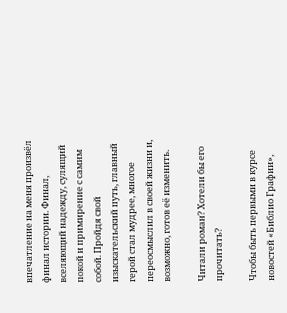впечатление на меня произвёл финал истории. Финал, вселяющий надежду, сулящий покой и примирение с самим собой. Пройдя свой изыскательский путь, главный герой стал мудрее, многое переосмыслил в своей жизни и, возможно, готов её изменить.

Читали роман? Хотели бы его прочитать?

Чтобы быть первыми в курсе новостей «Библио Графии»,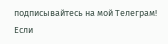подписывайтесь на мой Телеграм! Если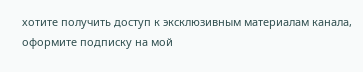хотите получить доступ к эксклюзивным материалам канала, оформите подписку на мой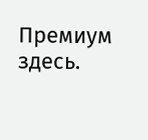Премиум здесь.